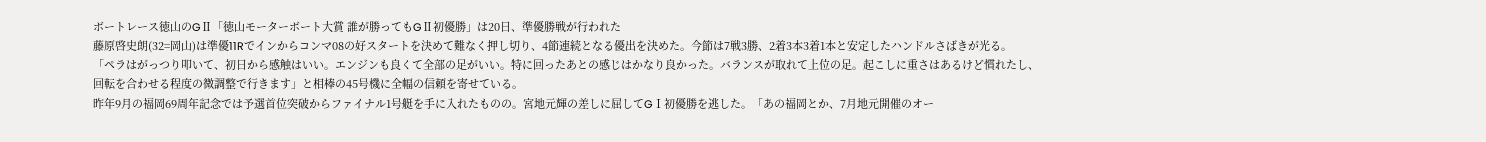ボートレース徳山のGⅡ「徳山モーターボート大賞 誰が勝ってもGⅡ初優勝」は20日、準優勝戦が行われた
藤原啓史朗(32=岡山)は準優11Rでインからコンマ08の好スタートを決めて難なく押し切り、4節連続となる優出を決めた。今節は7戦3勝、2着3本3着1本と安定したハンドルさばきが光る。
「ペラはがっつり叩いて、初日から感触はいい。エンジンも良くて全部の足がいい。特に回ったあとの感じはかなり良かった。バランスが取れて上位の足。起こしに重さはあるけど慣れたし、回転を合わせる程度の微調整で行きます」と相棒の45号機に全幅の信頼を寄せている。
昨年9月の福岡69周年記念では予選首位突破からファイナル1号艇を手に入れたものの。宮地元輝の差しに屈してGⅠ初優勝を逃した。「あの福岡とか、7月地元開催のオー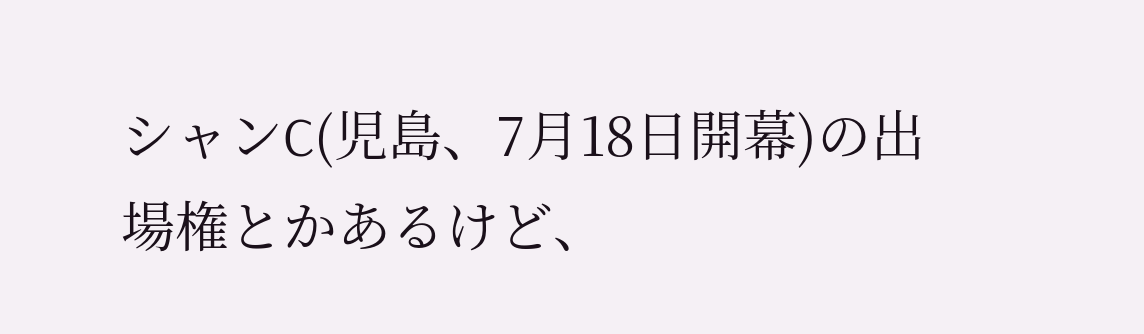シャンC(児島、7月18日開幕)の出場権とかあるけど、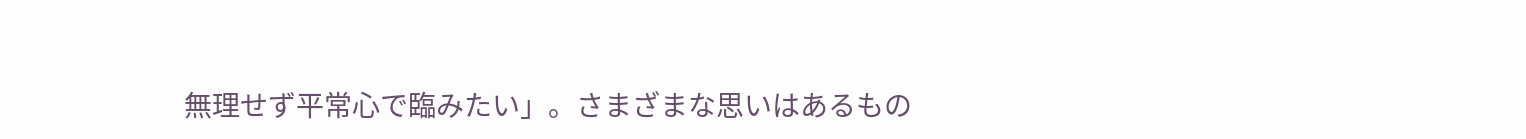無理せず平常心で臨みたい」。さまざまな思いはあるもの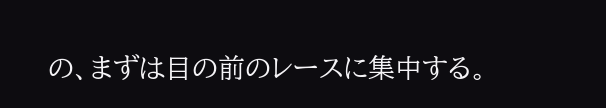の、まずは目の前のレースに集中する。